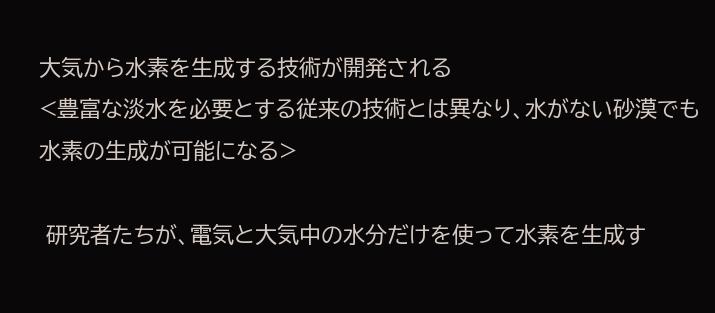大気から水素を生成する技術が開発される
<豊富な淡水を必要とする従来の技術とは異なり、水がない砂漠でも水素の生成が可能になる>

 研究者たちが、電気と大気中の水分だけを使って水素を生成す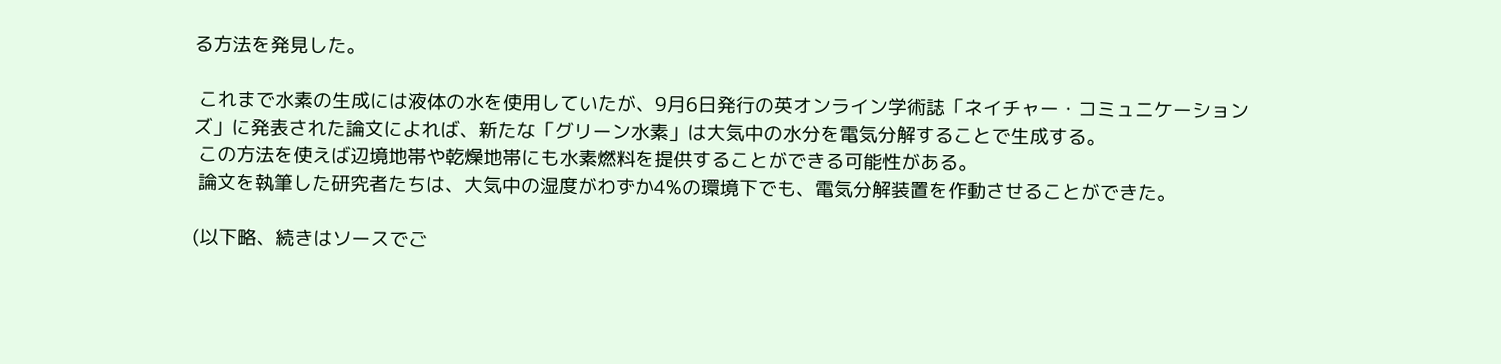る方法を発見した。

 これまで水素の生成には液体の水を使用していたが、9月6日発行の英オンライン学術誌「ネイチャー・コミュニケーションズ」に発表された論文によれば、新たな「グリーン水素」は大気中の水分を電気分解することで生成する。
 この方法を使えば辺境地帯や乾燥地帯にも水素燃料を提供することができる可能性がある。
 論文を執筆した研究者たちは、大気中の湿度がわずか4%の環境下でも、電気分解装置を作動させることができた。

(以下略、続きはソースでご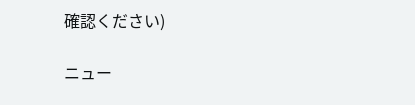確認ください)

ニュー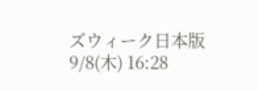ズウィーク日本版 9/8(木) 16:28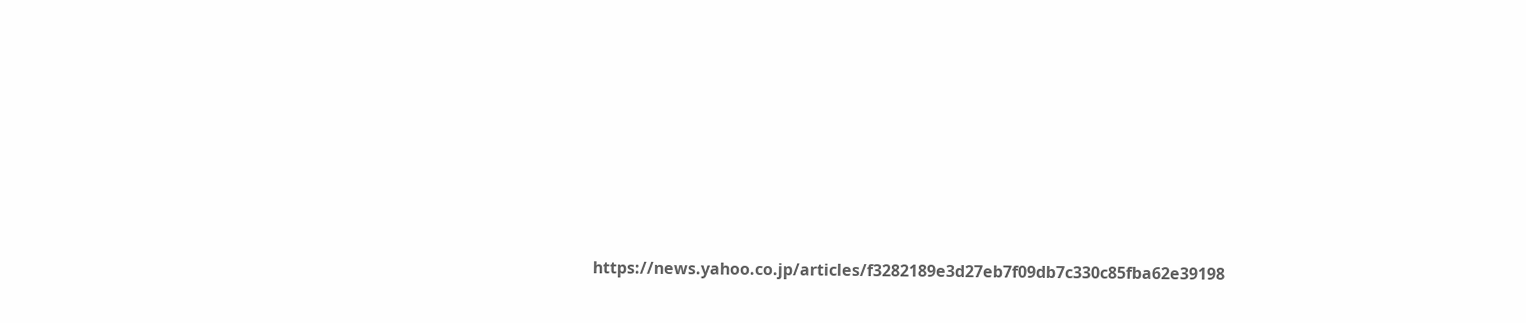https://news.yahoo.co.jp/articles/f3282189e3d27eb7f09db7c330c85fba62e39198